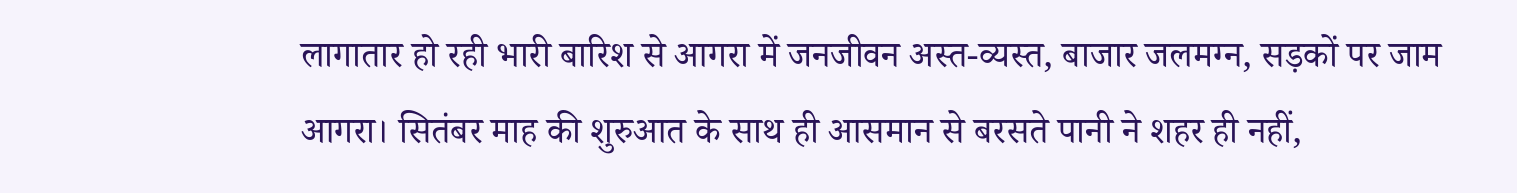लागातार हो रही भारी बारिश से आगरा में जनजीवन अस्त-व्यस्त, बाजार जलमग्न, सड़कों पर जाम
आगरा। सितंबर माह की शुरुआत के साथ ही आसमान से बरसते पानी ने शहर ही नहीं,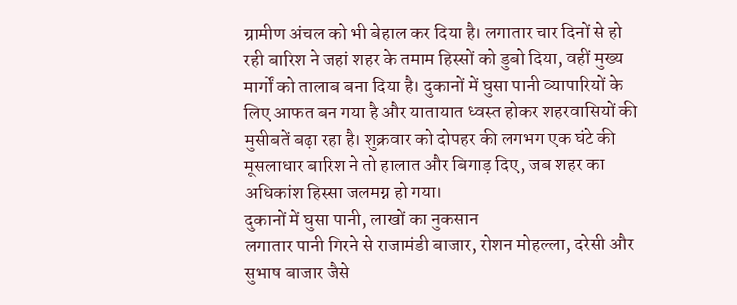ग्रामीण अंचल को भी बेहाल कर दिया है। लगातार चार दिनों से हो रही बारिश ने जहां शहर के तमाम हिस्सों को डुबो दिया, वहीं मुख्य मार्गों को तालाब बना दिया है। दुकानों में घुसा पानी व्यापारियों के लिए आफत बन गया है और यातायात ध्वस्त होकर शहरवासियों की मुसीबतें बढ़ा रहा है। शुक्रवार को दोपहर की लगभग एक घंटे की मूसलाधार बारिश ने तो हालात और बिगाड़ दिए, जब शहर का अधिकांश हिस्सा जलमग्न हो गया।
दुकानों में घुसा पानी, लाखों का नुकसान
लगातार पानी गिरने से राजामंडी बाजार, रोशन मोहल्ला, दरेसी और सुभाष बाजार जैसे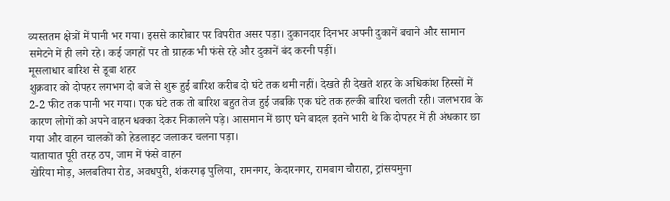व्यस्ततम क्षेत्रों में पानी भर गया। इससे कारोबार पर विपरीत असर पड़ा। दुकानदार दिनभर अपनी दुकानें बचाने और सामान समेटने में ही लगे रहे। कई जगहों पर तो ग्राहक भी फंसे रहे और दुकानें बंद करनी पड़ीं।
मूसलाधार बारिश से डूबा शहर
शुक्रवार को दोपहर लगभग दो बजे से शुरू हुई बारिश करीब दो घंटे तक थमी नहीं। देखते ही देखते शहर के अधिकांश हिस्सों में 2-2 फीट तक पानी भर गया। एक घंटे तक तो बारिश बहुत तेज हुई जबकि एक घंटे तक हल्की बारिश चलती रही। जलभराव के कारण लोगों को अपने वाहन धक्का देकर निकालने पड़े। आसमान में छाए घने बादल इतने भारी थे कि दोपहर में ही अंधकार छा गया और वाहन चालकों को हेडलाइट जलाकर चलना पड़ा।
यातायात पूरी तरह ठप, जाम में फंसे वाहन
खेरिया मोड़, अलबतिया रोड, अवधपुरी, शंकरगढ़ पुलिया, रामनगर, केदारनगर, रामबाग चौराहा, ट्रांसयमुना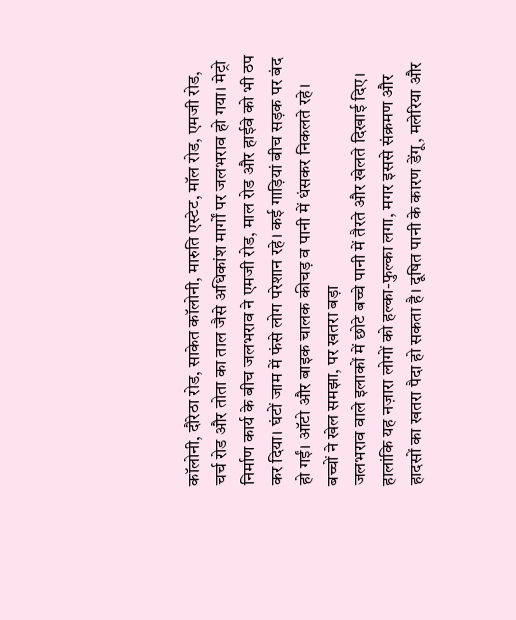कॉलोनी, दौरेठा रोड, साकेत कॉलोनी, मारुति एस्टेट, मॉल रोड, एमजी रोड, चर्च रोड और तोता का ताल जैसे अधिकांश मार्गों पर जलभराव हो गया। मेट्रो निर्माण कार्य के बीच जलभराव ने एमजी रोड, माल रोड और हाईवे को भी ठप कर दिया। घंटों जाम में फंसे लोग परेशान रहे। कई गाड़ियां बीच सड़क पर बंद हो गईं। ऑटो और बाइक चालक कीचड़ व पानी में धंसकर निकलते रहे।
बच्चों ने खेल समझा, पर खतरा बड़ा
जलभराव वाले इलाकों में छोटे बच्चे पानी में तैरते और खेलते दिखाई दिए। हालांकि यह नज़ारा लोगों को हल्का-फुल्का लगा, मगर इससे संक्रमण और हादसों का खतरा पैदा हो सकता है। दूषित पानी के कारण डेंगू, मलेरिया और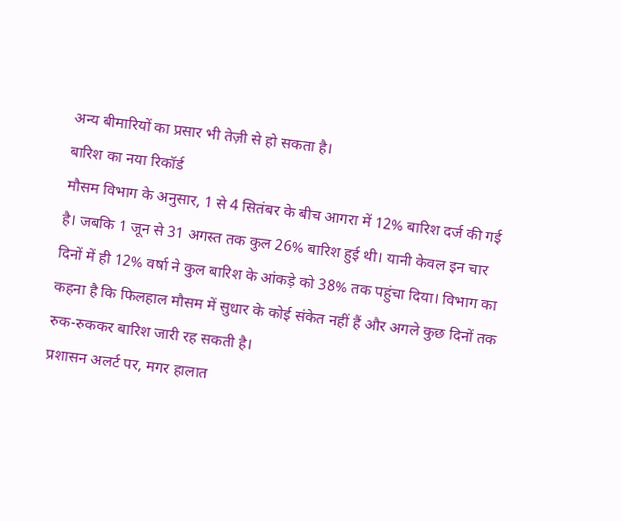अन्य बीमारियों का प्रसार भी तेज़ी से हो सकता है।
बारिश का नया रिकॉर्ड
मौसम विभाग के अनुसार, 1 से 4 सितंबर के बीच आगरा में 12% बारिश दर्ज की गई है। जबकि 1 जून से 31 अगस्त तक कुल 26% बारिश हुई थी। यानी केवल इन चार दिनों में ही 12% वर्षा ने कुल बारिश के आंकड़े को 38% तक पहुंचा दिया। विभाग का कहना है कि फिलहाल मौसम में सुधार के कोई संकेत नहीं हैं और अगले कुछ दिनों तक रुक-रुककर बारिश जारी रह सकती है।
प्रशासन अलर्ट पर, मगर हालात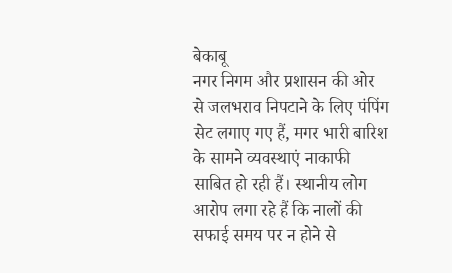बेकाबू
नगर निगम और प्रशासन की ओर से जलभराव निपटाने के लिए पंपिंग सेट लगाए गए हैं, मगर भारी बारिश के सामने व्यवस्थाएं नाकाफी साबित हो रही हैं। स्थानीय लोग आरोप लगा रहे हैं कि नालों की सफाई समय पर न होने से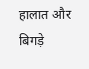हालात और बिगड़े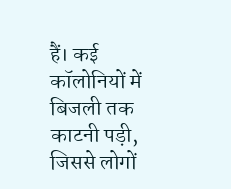हैं। कई कॉलोनियों में बिजली तक काटनी पड़ी, जिससे लोगों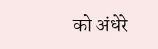को अंधेरे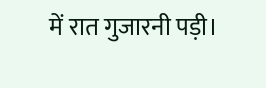में रात गुजारनी पड़ी।